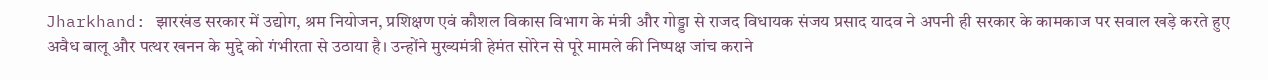Jharkhand: झारखंड सरकार में उद्योग, श्रम नियोजन, प्रशिक्षण एवं कौशल विकास विभाग के मंत्री और गोड्डा से राजद विधायक संजय प्रसाद यादव ने अपनी ही सरकार के कामकाज पर सवाल खड़े करते हुए अवैध बालू और पत्थर खनन के मुद्दे को गंभीरता से उठाया है। उन्होंने मुख्यमंत्री हेमंत सोरेन से पूरे मामले की निष्पक्ष जांच कराने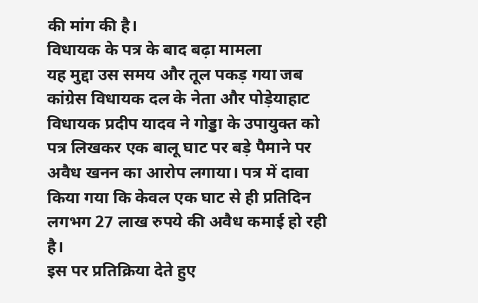की मांग की है।
विधायक के पत्र के बाद बढ़ा मामला
यह मुद्दा उस समय और तूल पकड़ गया जब कांग्रेस विधायक दल के नेता और पोड़ेयाहाट विधायक प्रदीप यादव ने गोड्डा के उपायुक्त को पत्र लिखकर एक बालू घाट पर बड़े पैमाने पर अवैध खनन का आरोप लगाया। पत्र में दावा किया गया कि केवल एक घाट से ही प्रतिदिन लगभग 27 लाख रुपये की अवैध कमाई हो रही है।
इस पर प्रतिक्रिया देते हुए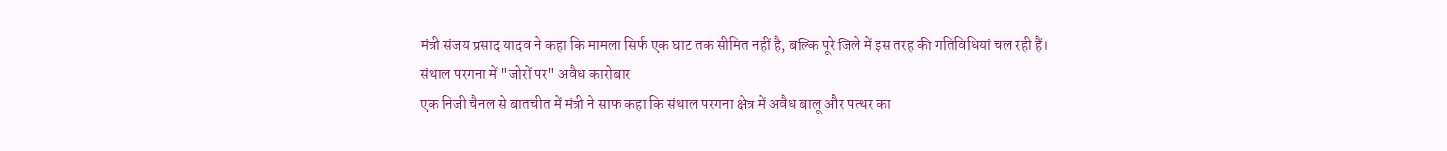मंत्री संजय प्रसाद यादव ने कहा कि मामला सिर्फ एक घाट तक सीमित नहीं है, बल्कि पूरे जिले में इस तरह की गतिविधियां चल रही हैं।
संथाल परगना में "जोरों पर" अवैध कारोबार
एक निजी चैनल से बातचीत में मंत्री ने साफ कहा कि संथाल परगना क्षेत्र में अवैध बालू और पत्थर का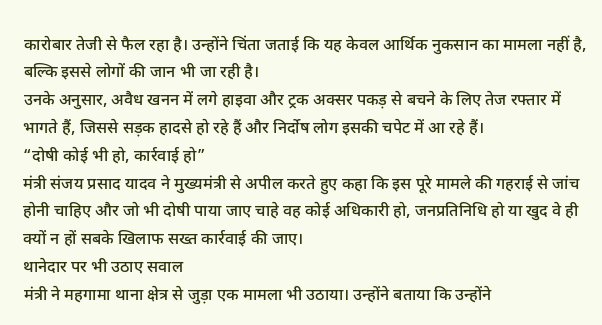कारोबार तेजी से फैल रहा है। उन्होंने चिंता जताई कि यह केवल आर्थिक नुकसान का मामला नहीं है, बल्कि इससे लोगों की जान भी जा रही है।
उनके अनुसार, अवैध खनन में लगे हाइवा और ट्रक अक्सर पकड़ से बचने के लिए तेज रफ्तार में भागते हैं, जिससे सड़क हादसे हो रहे हैं और निर्दोष लोग इसकी चपेट में आ रहे हैं।
“दोषी कोई भी हो, कार्रवाई हो”
मंत्री संजय प्रसाद यादव ने मुख्यमंत्री से अपील करते हुए कहा कि इस पूरे मामले की गहराई से जांच होनी चाहिए और जो भी दोषी पाया जाए चाहे वह कोई अधिकारी हो, जनप्रतिनिधि हो या खुद वे ही क्यों न हों सबके खिलाफ सख्त कार्रवाई की जाए।
थानेदार पर भी उठाए सवाल
मंत्री ने महगामा थाना क्षेत्र से जुड़ा एक मामला भी उठाया। उन्होंने बताया कि उन्होंने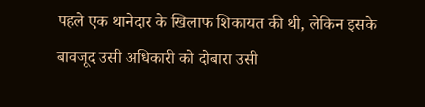पहले एक थानेदार के खिलाफ शिकायत की थी, लेकिन इसके बावजूद उसी अधिकारी को दोबारा उसी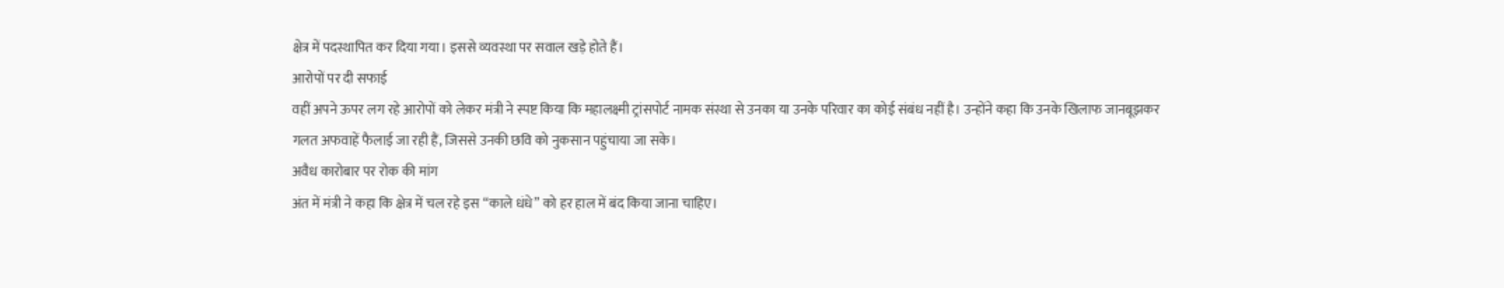क्षेत्र में पदस्थापित कर दिया गया। इससे व्यवस्था पर सवाल खड़े होते हैं।
आरोपों पर दी सफाई
वहीं अपने ऊपर लग रहे आरोपों को लेकर मंत्री ने स्पष्ट किया कि महालक्ष्मी ट्रांसपोर्ट नामक संस्था से उनका या उनके परिवार का कोई संबंध नहीं है। उन्होंने कहा कि उनके खिलाफ जानबूझकर गलत अफवाहें फैलाई जा रही हैं, जिससे उनकी छवि को नुकसान पहुंचाया जा सके।
अवैध कारोबार पर रोक की मांग
अंत में मंत्री ने कहा कि क्षेत्र में चल रहे इस “काले धंधे” को हर हाल में बंद किया जाना चाहिए।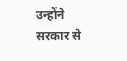उन्होंने सरकार से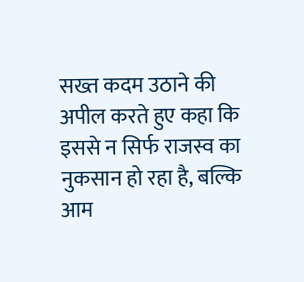सख्त कदम उठाने की अपील करते हुए कहा कि इससे न सिर्फ राजस्व का नुकसान हो रहा है, बल्कि आम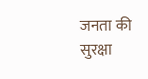जनता की सुरक्षा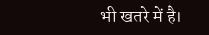भी खतरे में है।